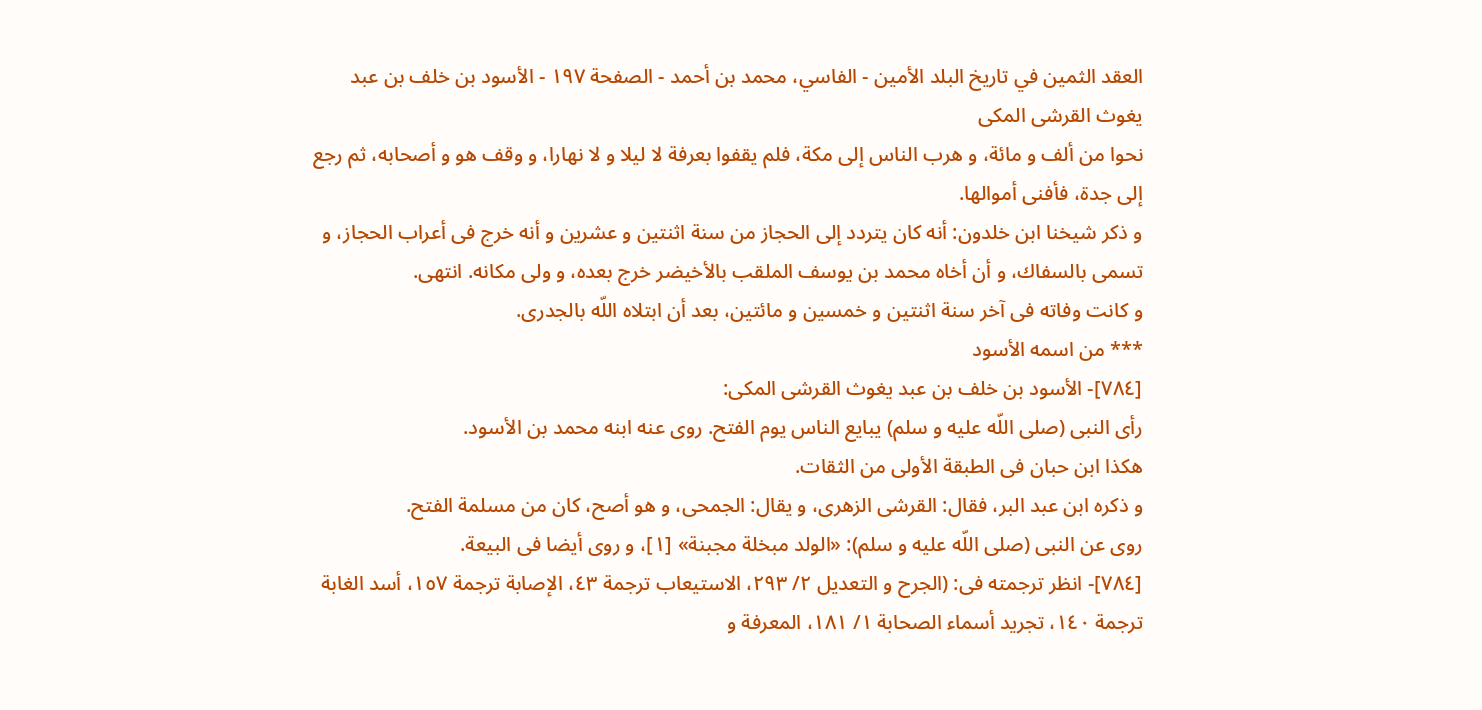العقد الثمين في تاريخ البلد الأمين - الفاسي، محمد بن أحمد - الصفحة ١٩٧ - الأسود بن خلف بن عبد يغوث القرشى المكى
نحوا من ألف و مائة، و هرب الناس إلى مكة، فلم يقفوا بعرفة لا ليلا و لا نهارا، و وقف هو و أصحابه، ثم رجع إلى جدة، فأفنى أموالها.
و ذكر شيخنا ابن خلدون: أنه كان يتردد إلى الحجاز من سنة اثنتين و عشرين و أنه خرج فى أعراب الحجاز، و تسمى بالسفاك، و أن أخاه محمد بن يوسف الملقب بالأخيضر خرج بعده، و ولى مكانه. انتهى.
و كانت وفاته فى آخر سنة اثنتين و خمسين و مائتين، بعد أن ابتلاه اللّه بالجدرى.
*** من اسمه الأسود
[٧٨٤]- الأسود بن خلف بن عبد يغوث القرشى المكى:
رأى النبى (صلى اللّه عليه و سلم) يبايع الناس يوم الفتح. روى عنه ابنه محمد بن الأسود.
هكذا ابن حبان فى الطبقة الأولى من الثقات.
و ذكره ابن عبد البر، فقال: القرشى الزهرى، و يقال: الجمحى، و هو أصح، كان من مسلمة الفتح.
روى عن النبى (صلى اللّه عليه و سلم): «الولد مبخلة مجبنة» [١]، و روى أيضا فى البيعة.
[٧٨٤]- انظر ترجمته فى: (الجرح و التعديل ٢/ ٢٩٣، الاستيعاب ترجمة ٤٣، الإصابة ترجمة ١٥٧، أسد الغابة ترجمة ١٤٠، تجريد أسماء الصحابة ١/ ١٨١، المعرفة و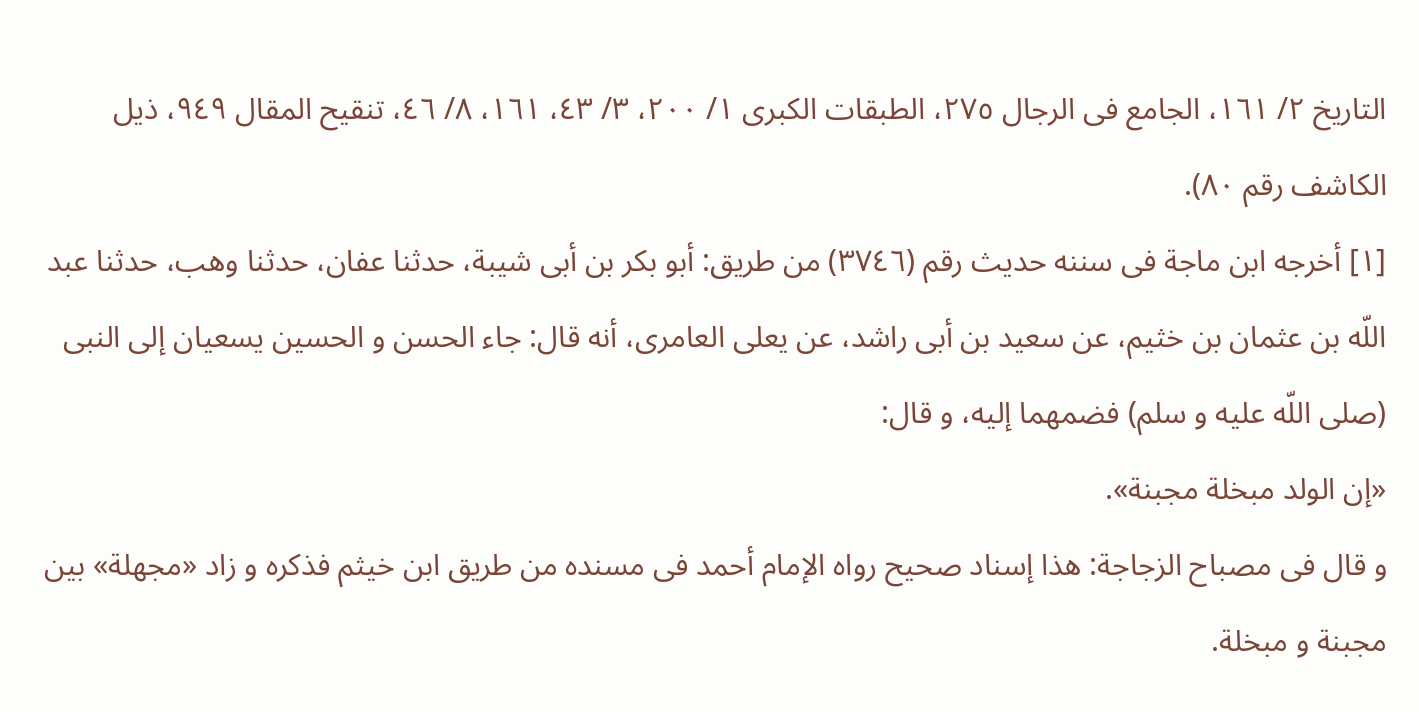التاريخ ٢/ ١٦١، الجامع فى الرجال ٢٧٥، الطبقات الكبرى ١/ ٢٠٠، ٣/ ٤٣، ١٦١، ٨/ ٤٦، تنقيح المقال ٩٤٩، ذيل الكاشف رقم ٨٠).
[١] أخرجه ابن ماجة فى سننه حديث رقم (٣٧٤٦) من طريق: أبو بكر بن أبى شيبة، حدثنا عفان، حدثنا وهب، حدثنا عبد اللّه بن عثمان بن خثيم، عن سعيد بن أبى راشد، عن يعلى العامرى، أنه قال: جاء الحسن و الحسين يسعيان إلى النبى (صلى اللّه عليه و سلم) فضمهما إليه، و قال:
«إن الولد مبخلة مجبنة».
و قال فى مصباح الزجاجة: هذا إسناد صحيح رواه الإمام أحمد فى مسنده من طريق ابن خيثم فذكره و زاد «مجهلة» بين مجبنة و مبخلة.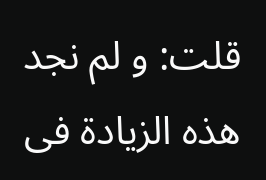قلت: و لم نجد هذه الزيادة فى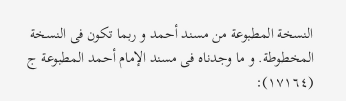النسخة المطبوعة من مسند أحمد و ربما تكون فى النسخة المخطوطة. و ما وجدناه فى مسند الإمام أحمد المطبوعة ج (١٧١٦٤):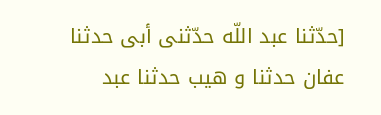[حدّثنا عبد اللّه حدّثنى أبى حدثنا عفان حدثنا و هيب حدثنا عبد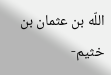اللّه بن عثمان بن خثيم-